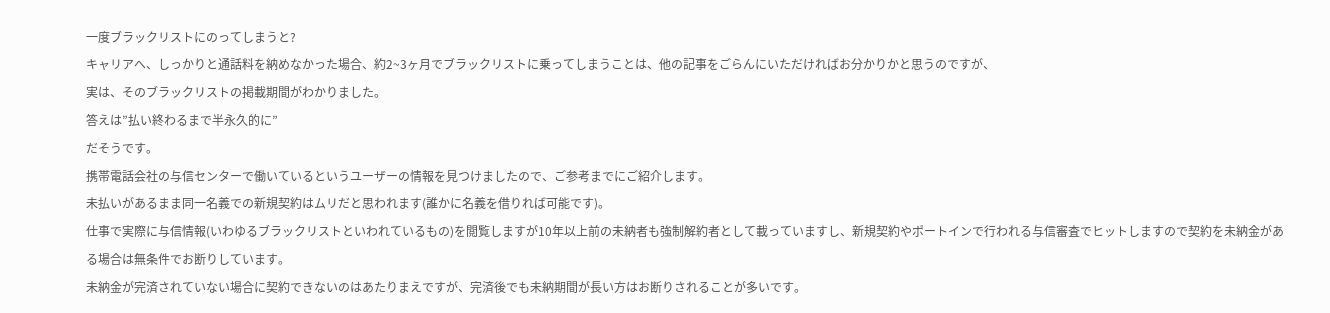一度ブラックリストにのってしまうと?
キャリアへ、しっかりと通話料を納めなかった場合、約2~3ヶ月でブラックリストに乗ってしまうことは、他の記事をごらんにいただければお分かりかと思うのですが、
実は、そのブラックリストの掲載期間がわかりました。
答えは”払い終わるまで半永久的に”
だそうです。
携帯電話会社の与信センターで働いているというユーザーの情報を見つけましたので、ご参考までにご紹介します。
未払いがあるまま同一名義での新規契約はムリだと思われます(誰かに名義を借りれば可能です)。
仕事で実際に与信情報(いわゆるブラックリストといわれているもの)を閲覧しますが10年以上前の未納者も強制解約者として載っていますし、新規契約やポートインで行われる与信審査でヒットしますので契約を未納金がある場合は無条件でお断りしています。
未納金が完済されていない場合に契約できないのはあたりまえですが、完済後でも未納期間が長い方はお断りされることが多いです。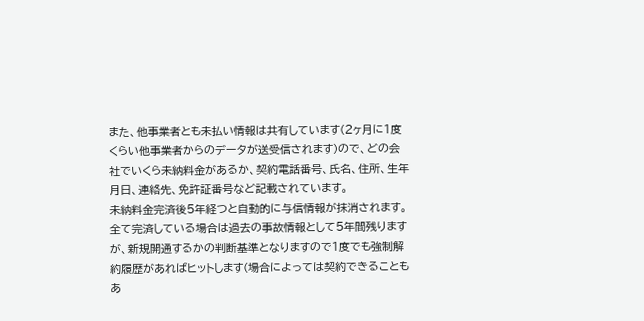また、他事業者とも未払い情報は共有しています(2ヶ月に1度くらい他事業者からのデータが送受信されます)ので、どの会社でいくら未納料金があるか、契約電話番号、氏名、住所、生年月日、連絡先、免許証番号など記載されています。
未納料金完済後5年経つと自動的に与信情報が抹消されます。全て完済している場合は過去の事故情報として5年間残りますが、新規開通するかの判断基準となりますので1度でも強制解約履歴があればヒットします(場合によっては契約できることもあ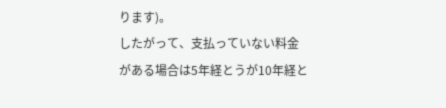ります)。
したがって、支払っていない料金がある場合は5年経とうが10年経と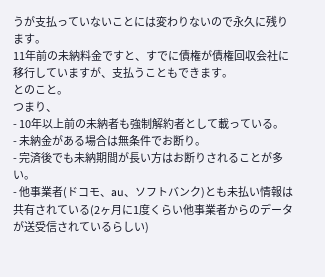うが支払っていないことには変わりないので永久に残ります。
11年前の未納料金ですと、すでに債権が債権回収会社に移行していますが、支払うこともできます。
とのこと。
つまり、
- 10年以上前の未納者も強制解約者として載っている。
- 未納金がある場合は無条件でお断り。
- 完済後でも未納期間が長い方はお断りされることが多い。
- 他事業者(ドコモ、au、ソフトバンク)とも未払い情報は共有されている(2ヶ月に1度くらい他事業者からのデータが送受信されているらしい)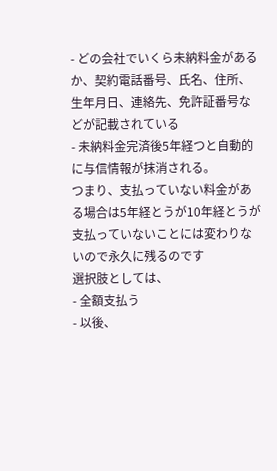- どの会社でいくら未納料金があるか、契約電話番号、氏名、住所、生年月日、連絡先、免許証番号などが記載されている
- 未納料金完済後5年経つと自動的に与信情報が抹消される。
つまり、支払っていない料金がある場合は5年経とうが10年経とうが支払っていないことには変わりないので永久に残るのです
選択肢としては、
- 全額支払う
- 以後、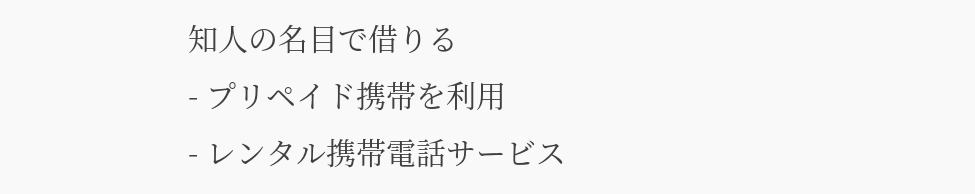知人の名目で借りる
- プリペイド携帯を利用
- レンタル携帯電話サービス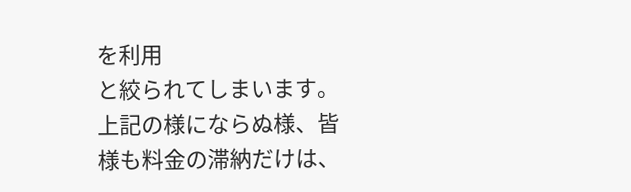を利用
と絞られてしまいます。
上記の様にならぬ様、皆様も料金の滞納だけは、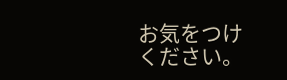お気をつけください。